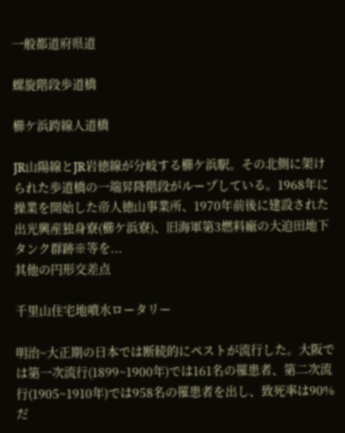一般都道府県道

螺旋階段歩道橋

櫛ケ浜跨線人道橋

JR山陽線とJR岩徳線が分岐する櫛ケ浜駅。その北側に架けられた歩道橋の一端昇降階段がループしている。1968年に操業を開始した帝人徳山事業所、1970年前後に建設された出光興産独身寮(櫛ケ浜寮)、旧海軍第3燃料廠の大迫田地下タンク群跡※等を...
其他の円形交差点

千里山住宅地噴水ロータリー

明治~大正期の日本では断続的にペストが流行した。大阪では第一次流行(1899~1900年)では161名の罹患者、第二次流行(1905~1910年)では958名の罹患者を出し、致死率は90%だ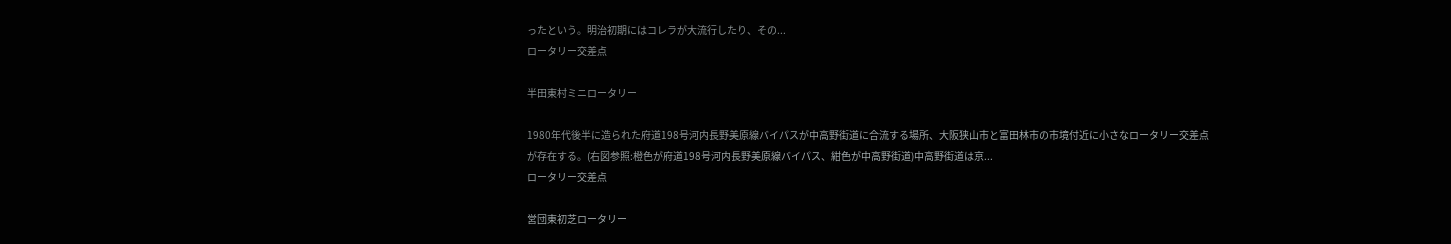ったという。明治初期にはコレラが大流行したり、その...
ロータリー交差点

半田東村ミニロータリー

1980年代後半に造られた府道198号河内長野美原線バイパスが中高野街道に合流する場所、大阪狭山市と富田林市の市境付近に小さなロータリー交差点が存在する。(右図参照:橙色が府道198号河内長野美原線バイパス、紺色が中高野街道)中高野街道は京...
ロータリー交差点

営団東初芝ロータリー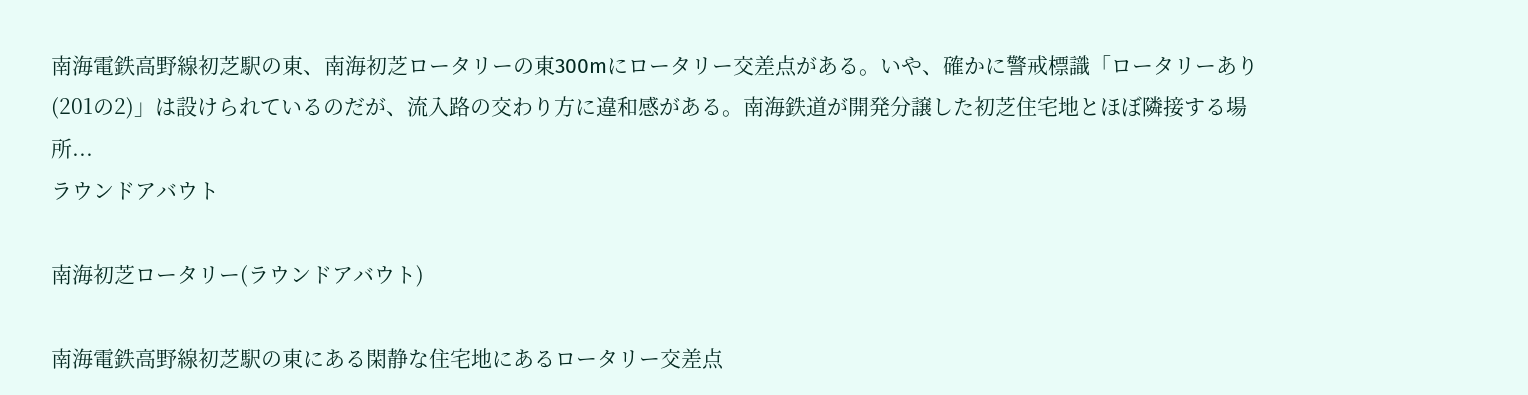南海電鉄高野線初芝駅の東、南海初芝ロータリーの東300mにロータリー交差点がある。いや、確かに警戒標識「ロータリーあり(201の2)」は設けられているのだが、流入路の交わり方に違和感がある。南海鉄道が開発分譲した初芝住宅地とほぼ隣接する場所...
ラウンドアバウト

南海初芝ロータリー(ラウンドアバウト)

南海電鉄高野線初芝駅の東にある閑静な住宅地にあるロータリー交差点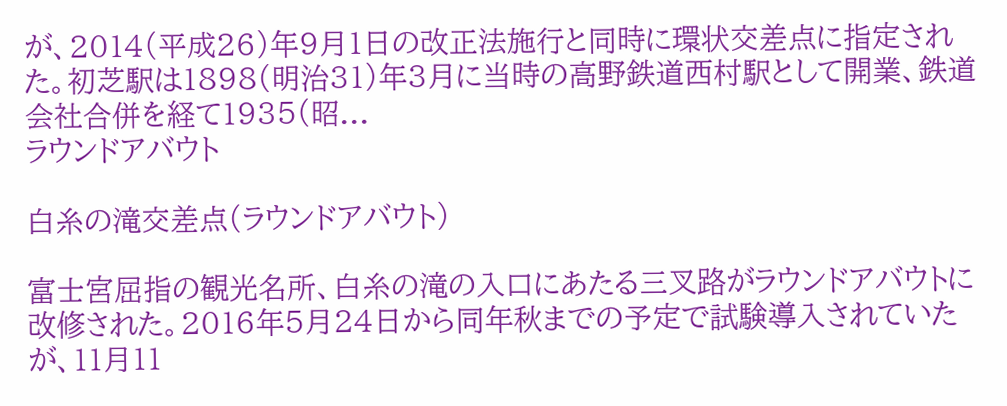が、2014(平成26)年9月1日の改正法施行と同時に環状交差点に指定された。初芝駅は1898(明治31)年3月に当時の高野鉄道西村駅として開業、鉄道会社合併を経て1935(昭...
ラウンドアバウト

白糸の滝交差点(ラウンドアバウト)

富士宮屈指の観光名所、白糸の滝の入口にあたる三叉路がラウンドアバウトに改修された。2016年5月24日から同年秋までの予定で試験導入されていたが、11月11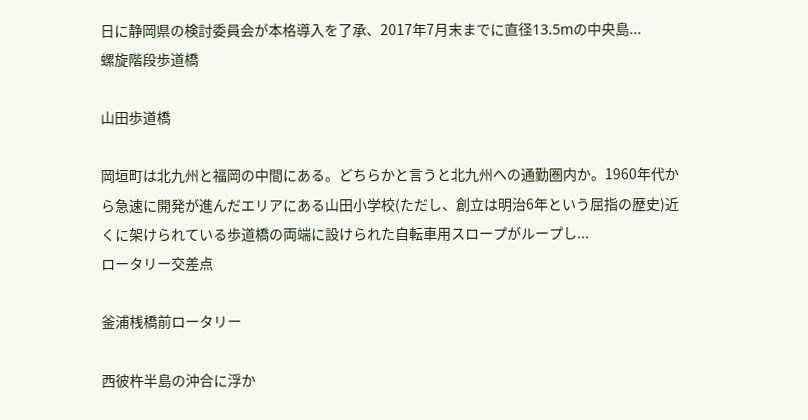日に静岡県の検討委員会が本格導入を了承、2017年7月末までに直径13.5mの中央島...
螺旋階段歩道橋

山田歩道橋

岡垣町は北九州と福岡の中間にある。どちらかと言うと北九州への通勤圏内か。1960年代から急速に開発が進んだエリアにある山田小学校(ただし、創立は明治6年という屈指の歴史)近くに架けられている歩道橋の両端に設けられた自転車用スロープがループし...
ロータリー交差点

釜浦桟橋前ロータリー

西彼杵半島の沖合に浮か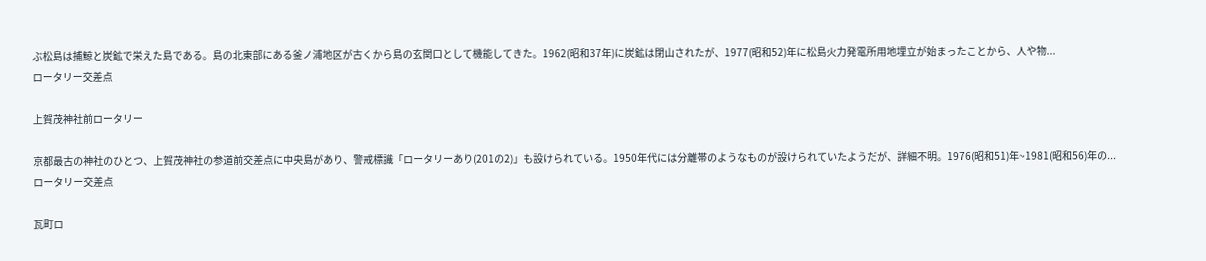ぶ松島は捕鯨と炭鉱で栄えた島である。島の北東部にある釜ノ浦地区が古くから島の玄関口として機能してきた。1962(昭和37年)に炭鉱は閉山されたが、1977(昭和52)年に松島火力発電所用地埋立が始まったことから、人や物...
ロータリー交差点

上賀茂神社前ロータリー

京都最古の神社のひとつ、上賀茂神社の参道前交差点に中央島があり、警戒標識「ロータリーあり(201の2)」も設けられている。1950年代には分離帯のようなものが設けられていたようだが、詳細不明。1976(昭和51)年~1981(昭和56)年の...
ロータリー交差点

瓦町ロ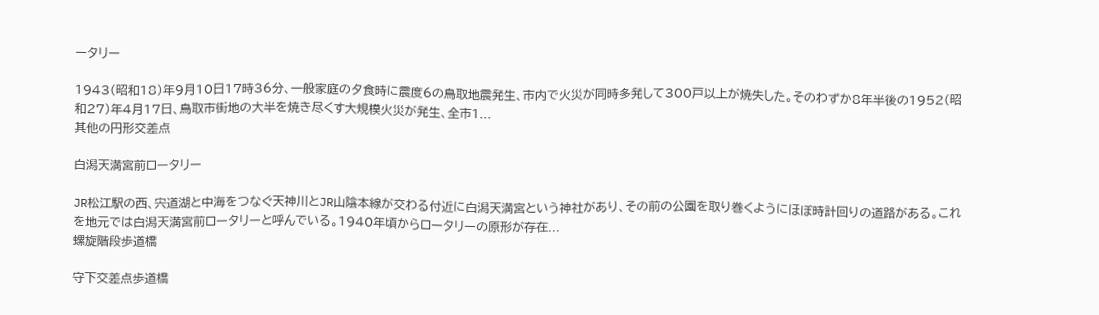ータリー

1943(昭和18)年9月10日17時36分、一般家庭の夕食時に震度6の鳥取地震発生、市内で火災が同時多発して300戸以上が焼失した。そのわずか8年半後の1952(昭和27)年4月17日、鳥取市街地の大半を焼き尽くす大規模火災が発生、全市1...
其他の円形交差点

白潟天満宮前ロータリー

JR松江駅の西、宍道湖と中海をつなぐ天神川とJR山陰本線が交わる付近に白潟天満宮という神社があり、その前の公園を取り巻くようにほぼ時計回りの道路がある。これを地元では白潟天満宮前ロータリーと呼んでいる。1940年頃からロータリーの原形が存在...
螺旋階段歩道橋

守下交差点歩道橋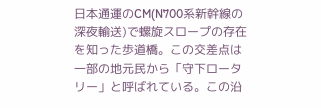日本通運のCM(N700系新幹線の深夜輸送)で螺旋スロープの存在を知った歩道橋。この交差点は一部の地元民から「守下ロータリー」と呼ばれている。この沿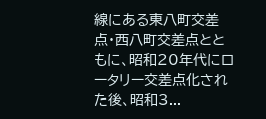線にある東八町交差点・西八町交差点とともに、昭和20年代にロータリー交差点化された後、昭和3...